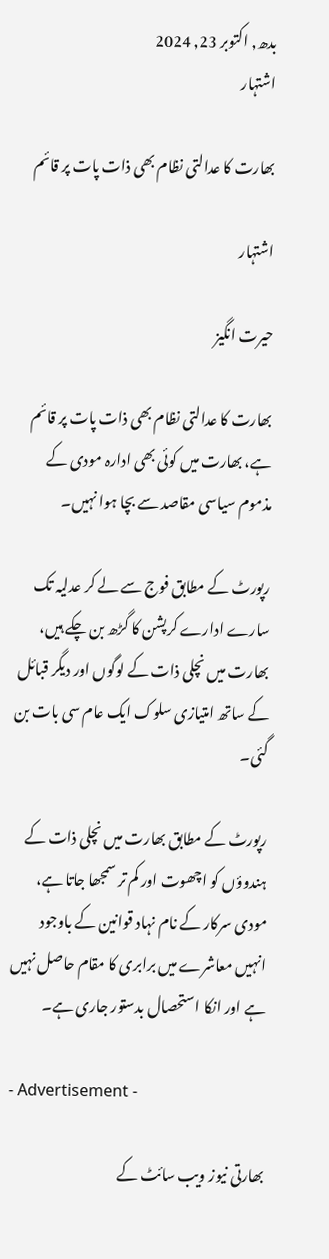بدھ, اکتوبر 23, 2024
اشتہار

بھارت کا عدالتی نظام بھی ذات پات پر قائم

اشتہار

حیرت انگیز

بھارت کا عدالتی نظام بھی ذات پات پر قائم ہے، بھارت میں کوئی بھی ادارہ مودی کے مذموم سیاسی مقاصد سے بچا ہوا نہیں۔

رپورٹ کے مطابق فوج سے لے کر عدلیہ تک سارے ادارے کرپشن کا گڑھ بن چکے ہیں، بھارت میں نچلی ذات کے لوگوں اور دیگر قبائل کے ساتھ امتیازی سلوک ایک عام سی بات بن گئی۔

رپورٹ کے مطابق بھارت میں نچلی ذات کے ہندوؤں کو اچھوت اور کم تر سمجھا جاتا ہے، مودی سرکار کے نام نہاد قوانین کے باوجود انہیں معاشرے میں برابری کا مقام حاصل نہیں ہے اور انکا استحصال بدستور جاری ہے۔

- Advertisement -

بھارتی نیوز ویب سائٹ کے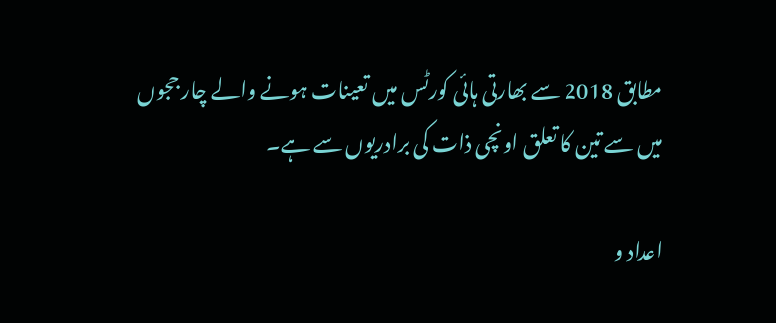مطابق 2018 سے بھارتی ہائی کورٹس میں تعینات ہونے والے چار ججوں میں سے تین کا تعلق اونچی ذات کی برادریوں سے ہے۔

اعداد و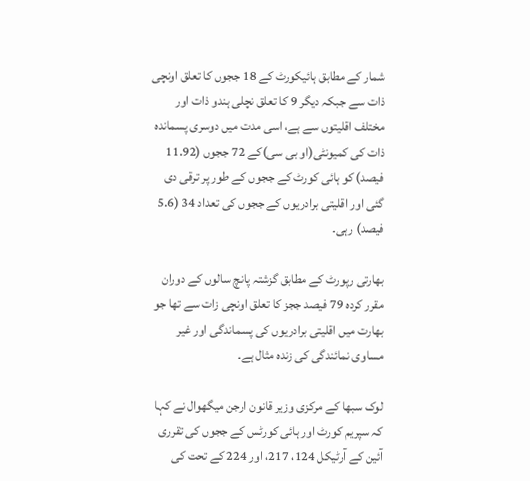شمار کے مطابق ہائیکورٹ کے 18 ججوں کا تعلق اونچی ذات سے جبکہ دیگر 9 کا تعلق نچلی ہندو ذات اور مختلف اقلیتوں سے ہے، اسی مدت میں دوسری پسماندہ ذات کی کمیونٹی(او بی سی)کے 72 ججوں (11.92 فیصد) کو ہائی کورٹ کے ججوں کے طور پر ترقی دی گئی اور اقلیتی برادریوں کے ججوں کی تعداد 34 (5.6 فیصد) رہی۔

بھارتی رپورٹ کے مطابق گزشتہ پانچ سالوں کے دوران مقرر کردہ 79 فیصد ججز کا تعلق اونچی زات سے تھا جو بھارت میں اقلیتی برادریوں کی پسماندگی اور غیر مساوی نمائندگی کی زندہ مثال ہے۔

لوک سبھا کے مرکزی وزیر قانون ارجن میگھوال نے کہا کہ سپریم کورٹ اور ہائی کورٹس کے ججوں کی تقرری آئین کے آرٹیکل 124، 217، اور 224 کے تحت کی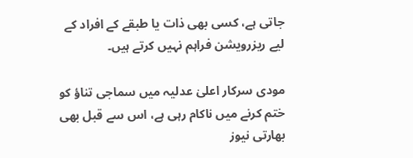جاتی ہے، کسی بھی ذات یا طبقے کے افراد کے لیے ریزرویشن فراہم نہیں کرتے ہیں۔

مودی سرکار اعلیٰ عدلیہ میں سماجی تناؤ کو ختم کرنے میں ناکام رہی ہے، اس سے قبل بھی بھارتی نیوز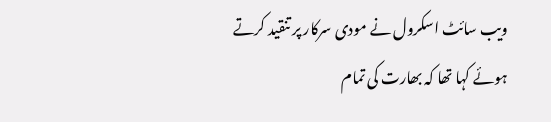ویب سائٹ اسکرول نے مودی سرکار پر تنقید کرتے ہوئے کہا تھا کہ بھارت کی تمام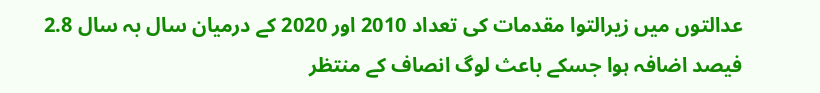عدالتوں میں زیرالتوا مقدمات کی تعداد 2010 اور 2020 کے درمیان سال بہ سال 2.8 فیصد اضافہ ہوا جسکے باعث لوگ انصاف کے منتظر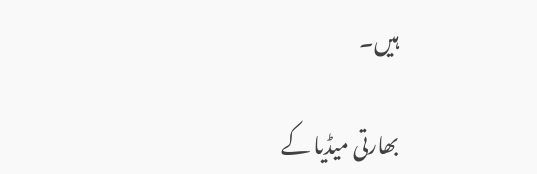ہیں۔

بھارتی میڈیا کے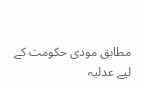مطابق مودی حکومت کے لیے عدلیہ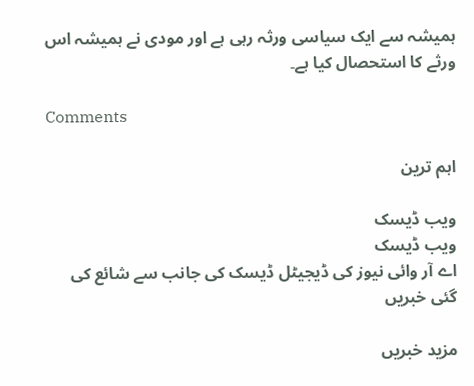ہمیشہ سے ایک سیاسی ورثہ رہی ہے اور مودی نے ہمیشہ اس ورثے کا استحصال کیا ہے۔

Comments

اہم ترین

ویب ڈیسک
ویب ڈیسک
اے آر وائی نیوز کی ڈیجیٹل ڈیسک کی جانب سے شائع کی گئی خبریں

مزید خبریں